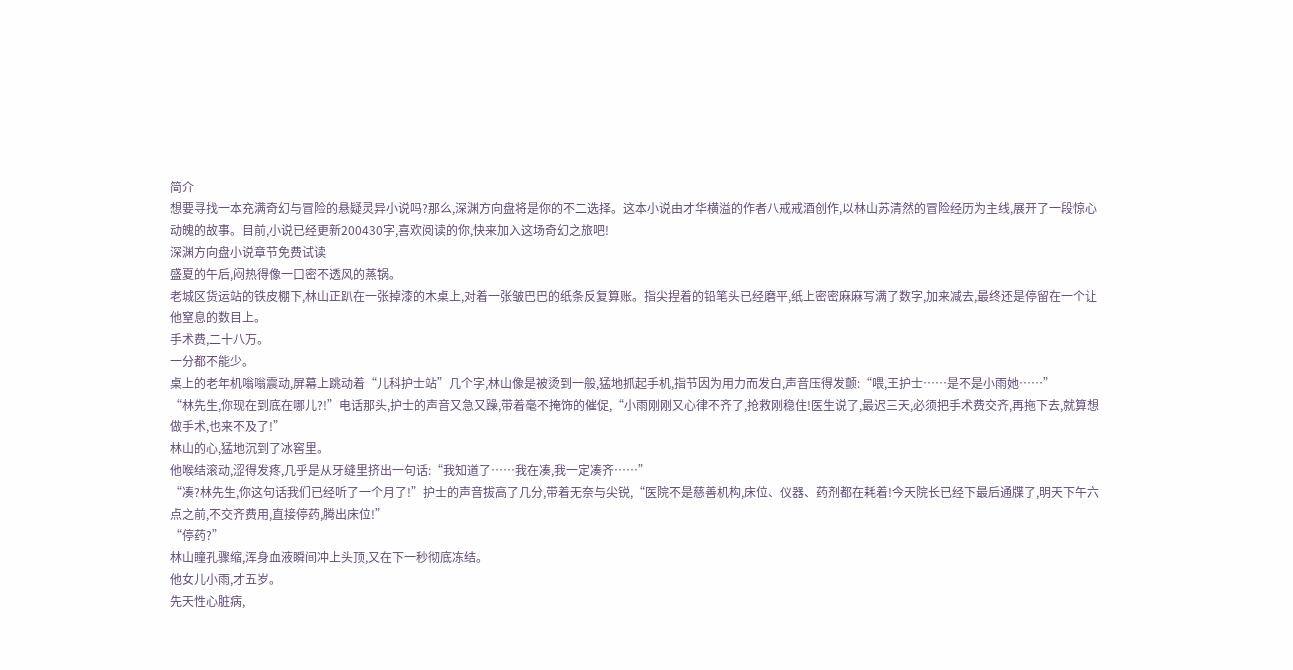简介
想要寻找一本充满奇幻与冒险的悬疑灵异小说吗?那么,深渊方向盘将是你的不二选择。这本小说由才华横溢的作者八戒戒酒创作,以林山苏清然的冒险经历为主线,展开了一段惊心动魄的故事。目前,小说已经更新200430字,喜欢阅读的你,快来加入这场奇幻之旅吧!
深渊方向盘小说章节免费试读
盛夏的午后,闷热得像一口密不透风的蒸锅。
老城区货运站的铁皮棚下,林山正趴在一张掉漆的木桌上,对着一张皱巴巴的纸条反复算账。指尖捏着的铅笔头已经磨平,纸上密密麻麻写满了数字,加来减去,最终还是停留在一个让他窒息的数目上。
手术费,二十八万。
一分都不能少。
桌上的老年机嗡嗡震动,屏幕上跳动着“儿科护士站”几个字,林山像是被烫到一般,猛地抓起手机,指节因为用力而发白,声音压得发颤:“喂,王护士……是不是小雨她……”
“林先生,你现在到底在哪儿?!”电话那头,护士的声音又急又躁,带着毫不掩饰的催促,“小雨刚刚又心律不齐了,抢救刚稳住!医生说了,最迟三天,必须把手术费交齐,再拖下去,就算想做手术,也来不及了!”
林山的心,猛地沉到了冰窖里。
他喉结滚动,涩得发疼,几乎是从牙缝里挤出一句话:“我知道了……我在凑,我一定凑齐……”
“凑?林先生,你这句话我们已经听了一个月了!”护士的声音拔高了几分,带着无奈与尖锐,“医院不是慈善机构,床位、仪器、药剂都在耗着!今天院长已经下最后通牒了,明天下午六点之前,不交齐费用,直接停药,腾出床位!”
“停药?”
林山瞳孔骤缩,浑身血液瞬间冲上头顶,又在下一秒彻底冻结。
他女儿小雨,才五岁。
先天性心脏病,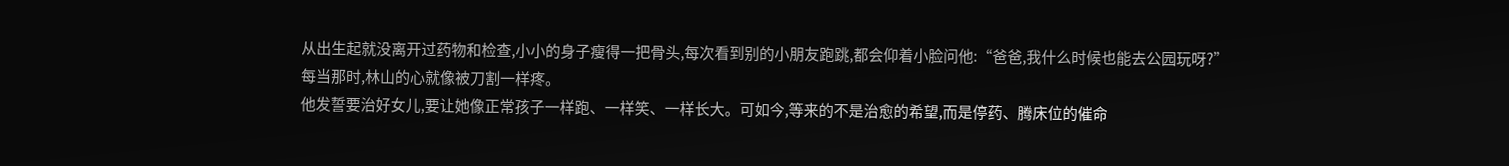从出生起就没离开过药物和检查,小小的身子瘦得一把骨头,每次看到别的小朋友跑跳,都会仰着小脸问他:“爸爸,我什么时候也能去公园玩呀?”
每当那时,林山的心就像被刀割一样疼。
他发誓要治好女儿,要让她像正常孩子一样跑、一样笑、一样长大。可如今,等来的不是治愈的希望,而是停药、腾床位的催命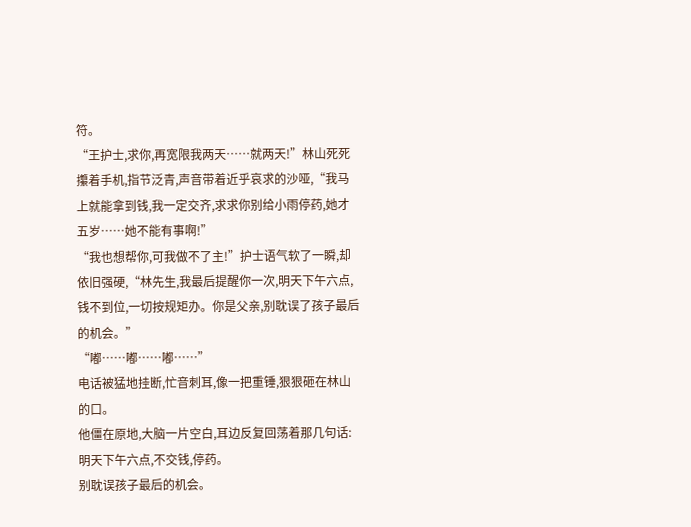符。
“王护士,求你,再宽限我两天……就两天!”林山死死攥着手机,指节泛青,声音带着近乎哀求的沙哑,“我马上就能拿到钱,我一定交齐,求求你别给小雨停药,她才五岁……她不能有事啊!”
“我也想帮你,可我做不了主!”护士语气软了一瞬,却依旧强硬,“林先生,我最后提醒你一次,明天下午六点,钱不到位,一切按规矩办。你是父亲,别耽误了孩子最后的机会。”
“嘟……嘟……嘟……”
电话被猛地挂断,忙音刺耳,像一把重锤,狠狠砸在林山的口。
他僵在原地,大脑一片空白,耳边反复回荡着那几句话:
明天下午六点,不交钱,停药。
别耽误孩子最后的机会。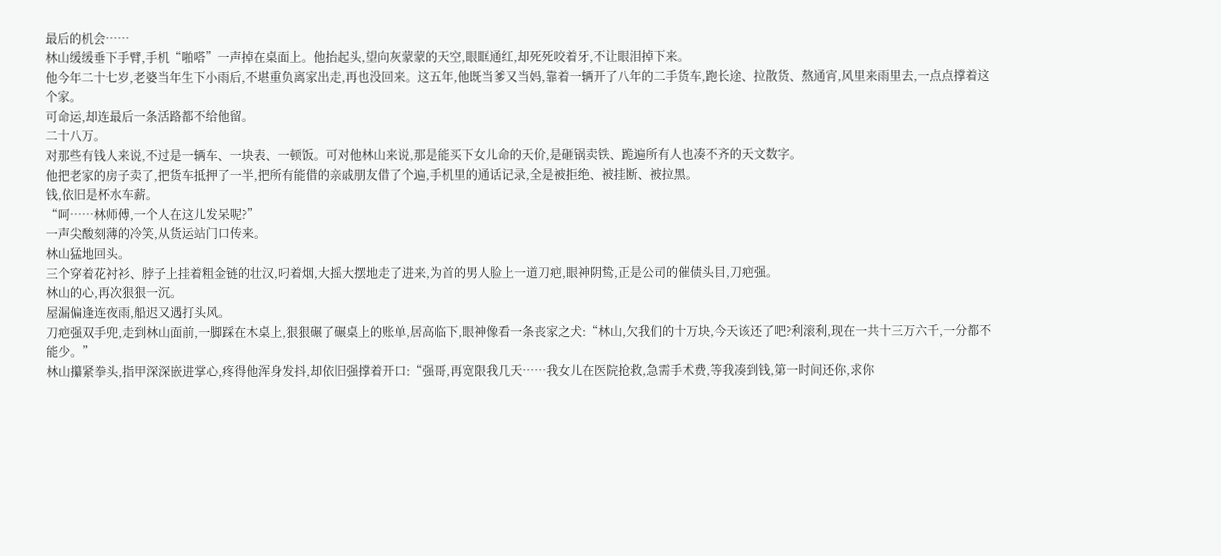最后的机会……
林山缓缓垂下手臂,手机“啪嗒”一声掉在桌面上。他抬起头,望向灰蒙蒙的天空,眼眶通红,却死死咬着牙,不让眼泪掉下来。
他今年二十七岁,老婆当年生下小雨后,不堪重负离家出走,再也没回来。这五年,他既当爹又当妈,靠着一辆开了八年的二手货车,跑长途、拉散货、熬通宵,风里来雨里去,一点点撑着这个家。
可命运,却连最后一条活路都不给他留。
二十八万。
对那些有钱人来说,不过是一辆车、一块表、一顿饭。可对他林山来说,那是能买下女儿命的天价,是砸锅卖铁、跪遍所有人也凑不齐的天文数字。
他把老家的房子卖了,把货车抵押了一半,把所有能借的亲戚朋友借了个遍,手机里的通话记录,全是被拒绝、被挂断、被拉黑。
钱,依旧是杯水车薪。
“呵……林师傅,一个人在这儿发呆呢?”
一声尖酸刻薄的冷笑,从货运站门口传来。
林山猛地回头。
三个穿着花衬衫、脖子上挂着粗金链的壮汉,叼着烟,大摇大摆地走了进来,为首的男人脸上一道刀疤,眼神阴鸷,正是公司的催债头目,刀疤强。
林山的心,再次狠狠一沉。
屋漏偏逢连夜雨,船迟又遇打头风。
刀疤强双手兜,走到林山面前,一脚踩在木桌上,狠狠碾了碾桌上的账单,居高临下,眼神像看一条丧家之犬:“林山,欠我们的十万块,今天该还了吧?利滚利,现在一共十三万六千,一分都不能少。”
林山攥紧拳头,指甲深深嵌进掌心,疼得他浑身发抖,却依旧强撑着开口:“强哥,再宽限我几天……我女儿在医院抢救,急需手术费,等我凑到钱,第一时间还你,求你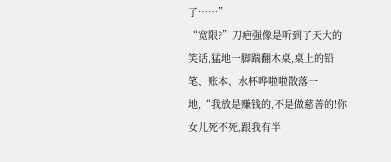了……”
“宽限?”刀疤强像是听到了天大的笑话,猛地一脚踹翻木桌,桌上的铅笔、账本、水杯哗啦啦散落一地,“我放是赚钱的,不是做慈善的!你女儿死不死,跟我有半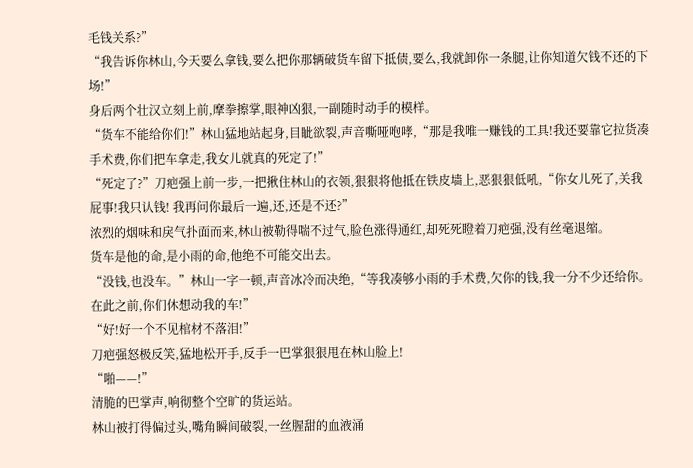毛钱关系?”
“我告诉你林山,今天要么拿钱,要么把你那辆破货车留下抵债,要么,我就卸你一条腿,让你知道欠钱不还的下场!”
身后两个壮汉立刻上前,摩拳擦掌,眼神凶狠,一副随时动手的模样。
“货车不能给你们!”林山猛地站起身,目眦欲裂,声音嘶哑咆哮,“那是我唯一赚钱的工具!我还要靠它拉货凑手术费,你们把车拿走,我女儿就真的死定了!”
“死定了?”刀疤强上前一步,一把揪住林山的衣领,狠狠将他抵在铁皮墙上,恶狠狠低吼,“你女儿死了,关我屁事!我只认钱! 我再问你最后一遍,还,还是不还?”
浓烈的烟味和戾气扑面而来,林山被勒得喘不过气,脸色涨得通红,却死死瞪着刀疤强,没有丝毫退缩。
货车是他的命,是小雨的命,他绝不可能交出去。
“没钱,也没车。”林山一字一顿,声音冰冷而决绝,“等我凑够小雨的手术费,欠你的钱,我一分不少还给你。在此之前,你们休想动我的车!”
“好!好一个不见棺材不落泪!”
刀疤强怒极反笑,猛地松开手,反手一巴掌狠狠甩在林山脸上!
“啪——!”
清脆的巴掌声,响彻整个空旷的货运站。
林山被打得偏过头,嘴角瞬间破裂,一丝腥甜的血液涌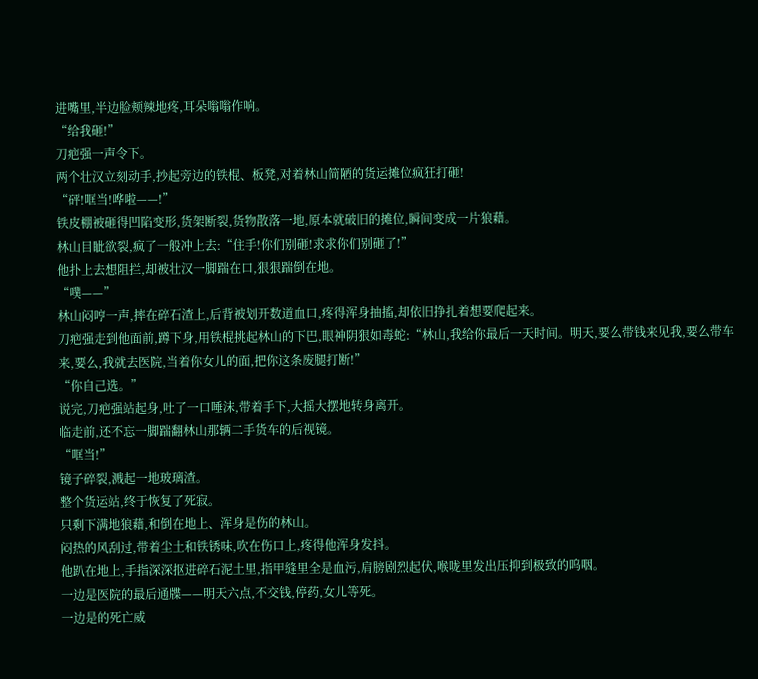进嘴里,半边脸颊辣地疼,耳朵嗡嗡作响。
“给我砸!”
刀疤强一声令下。
两个壮汉立刻动手,抄起旁边的铁棍、板凳,对着林山简陋的货运摊位疯狂打砸!
“砰!哐当!哗啦——!”
铁皮棚被砸得凹陷变形,货架断裂,货物散落一地,原本就破旧的摊位,瞬间变成一片狼藉。
林山目眦欲裂,疯了一般冲上去:“住手!你们别砸!求求你们别砸了!”
他扑上去想阻拦,却被壮汉一脚踹在口,狠狠踹倒在地。
“噗——”
林山闷哼一声,摔在碎石渣上,后背被划开数道血口,疼得浑身抽搐,却依旧挣扎着想要爬起来。
刀疤强走到他面前,蹲下身,用铁棍挑起林山的下巴,眼神阴狠如毒蛇:“林山,我给你最后一天时间。明天,要么带钱来见我,要么带车来,要么,我就去医院,当着你女儿的面,把你这条废腿打断!”
“你自己选。”
说完,刀疤强站起身,吐了一口唾沫,带着手下,大摇大摆地转身离开。
临走前,还不忘一脚踹翻林山那辆二手货车的后视镜。
“哐当!”
镜子碎裂,溅起一地玻璃渣。
整个货运站,终于恢复了死寂。
只剩下满地狼藉,和倒在地上、浑身是伤的林山。
闷热的风刮过,带着尘土和铁锈味,吹在伤口上,疼得他浑身发抖。
他趴在地上,手指深深抠进碎石泥土里,指甲缝里全是血污,肩膀剧烈起伏,喉咙里发出压抑到极致的呜咽。
一边是医院的最后通牒——明天六点,不交钱,停药,女儿等死。
一边是的死亡威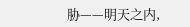胁——明天之内,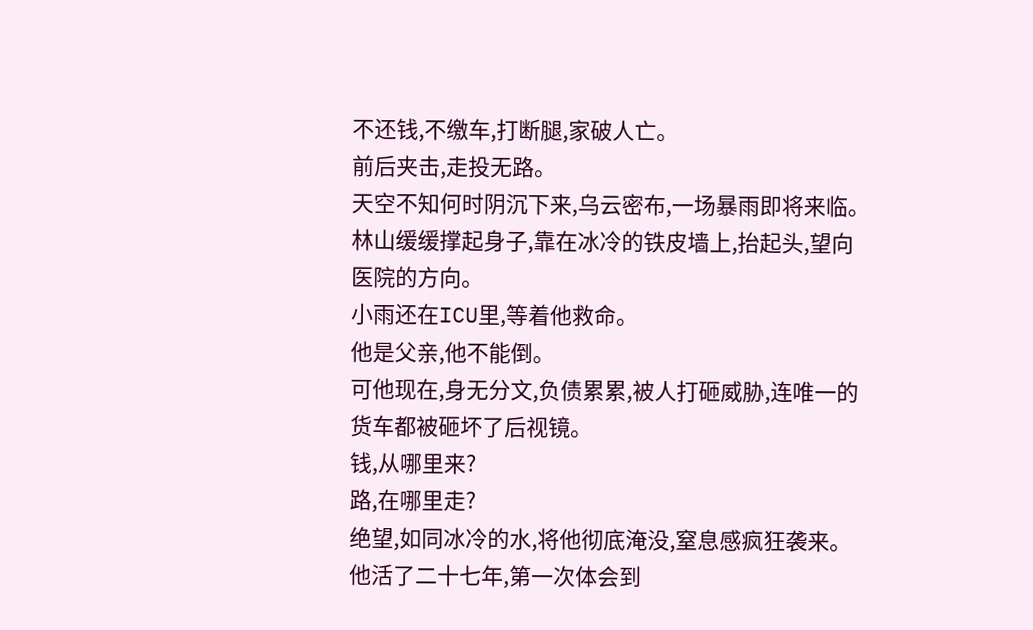不还钱,不缴车,打断腿,家破人亡。
前后夹击,走投无路。
天空不知何时阴沉下来,乌云密布,一场暴雨即将来临。
林山缓缓撑起身子,靠在冰冷的铁皮墙上,抬起头,望向医院的方向。
小雨还在ICU里,等着他救命。
他是父亲,他不能倒。
可他现在,身无分文,负债累累,被人打砸威胁,连唯一的货车都被砸坏了后视镜。
钱,从哪里来?
路,在哪里走?
绝望,如同冰冷的水,将他彻底淹没,窒息感疯狂袭来。
他活了二十七年,第一次体会到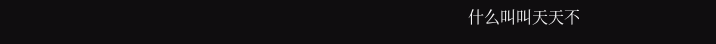什么叫叫天天不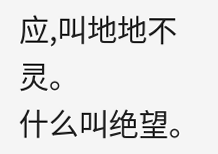应,叫地地不灵。
什么叫绝望。